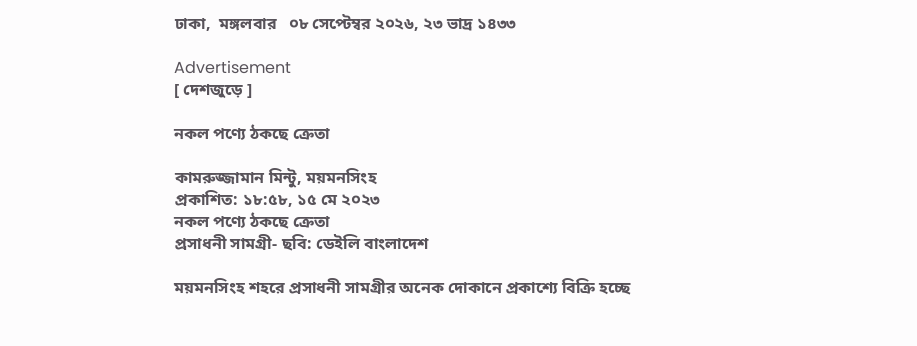ঢাকা,  মঙ্গলবার   ০৮ সেপ্টেম্বর ২০২৬, ২৩ ভাদ্র ১৪৩৩

Advertisement
[ দেশজুড়ে ]

নকল পণ্যে ঠকছে ক্রেতা

কামরুজ্জামান মিন্টু, ময়মনসিংহ
প্রকাশিত: ১৮:৫৮, ১৫ মে ২০২৩
নকল পণ্যে ঠকছে ক্রেতা
প্রসাধনী সামগ্রী- ছবি: ডেইলি বাংলাদেশ

ময়মনসিংহ শহরে প্রসাধনী সামগ্রীর অনেক দোকানে প্রকাশ্যে বিক্রি হচ্ছে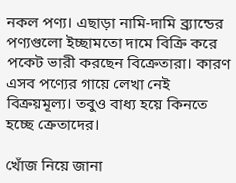নকল পণ্য। এছাড়া নামি-দামি ব্র্যান্ডের পণ্যগুলো ইচ্ছামতো দামে বিক্রি করে পকেট ভারী করছেন বিক্রেতারা। কারণ এসব পণ্যের গায়ে লেখা নেই বিক্রয়মূল্য। তবুও বাধ্য হয়ে কিনতে হচ্ছে ক্রেতাদের।

খোঁজ নিয়ে জানা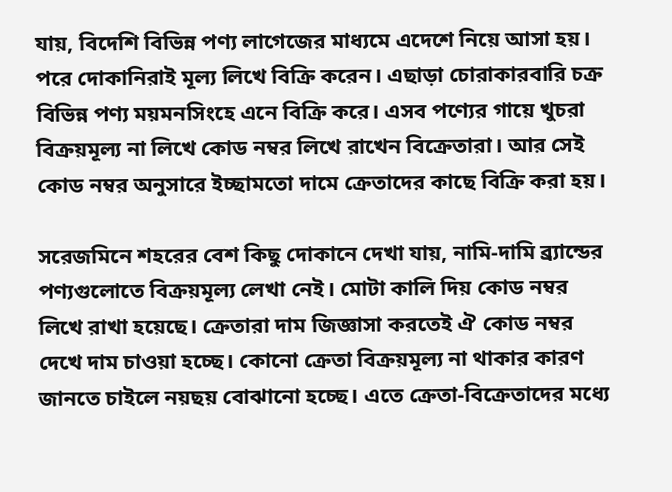যায়, বিদেশি বিভিন্ন পণ্য লাগেজের মাধ্যমে এদেশে নিয়ে আসা হয়। পরে দোকানিরাই মূল্য লিখে বিক্রি করেন। এছাড়া চোরাকারবারি চক্র বিভিন্ন পণ্য ময়মনসিংহে এনে বিক্রি করে। এসব পণ্যের গায়ে খুচরা বিক্রয়মূল্য না লিখে কোড নম্বর লিখে রাখেন বিক্রেতারা। আর সেই কোড নম্বর অনুসারে ইচ্ছামতো দামে ক্রেতাদের কাছে বিক্রি করা হয়।

সরেজমিনে শহরের বেশ কিছু দোকানে দেখা যায়, নামি-দামি ব্র্যান্ডের পণ্যগুলোতে বিক্রয়মূল্য লেখা নেই। মোটা কালি দিয় কোড নম্বর লিখে রাখা হয়েছে। ক্রেতারা দাম জিজ্ঞাসা করতেই ঐ কোড নম্বর দেখে দাম চাওয়া হচ্ছে। কোনো ক্রেতা বিক্রয়মূল্য না থাকার কারণ জানতে চাইলে নয়ছয় বোঝানো হচ্ছে। এতে ক্রেতা-বিক্রেতাদের মধ্যে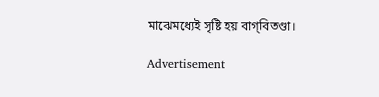মাঝেমধ্যেই সৃষ্টি হয় বাগ্‌বিতণ্ডা।

Advertisement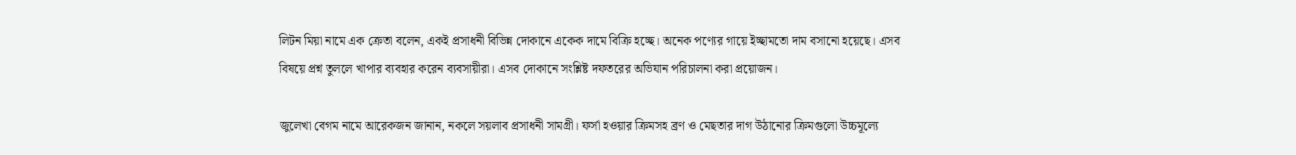লিটন মিয়া নামে এক ক্রেতা বলেন, একই প্রসাধনী বিভিন্ন দোকানে একেক দামে বিক্রি হচ্ছে। অনেক পণ্যের গায়ে ইচ্ছামতো দাম বসানো হয়েছে। এসব বিষয়ে প্রশ্ন তুললে খাপার ব্যবহার করেন ব্যবসায়ীরা। এসব দোকানে সংশ্লিষ্ট দফতরের অভিযান পরিচালনা করা প্রয়োজন।

জুলেখা বেগম নামে আরেকজন জানান, নকলে সয়লাব প্রসাধনী সামগ্রী। ফর্সা হওয়ার ক্রিমসহ ব্রণ ও মেছতার দাগ উঠানোর ক্রিমগুলো উচ্চমূল্যে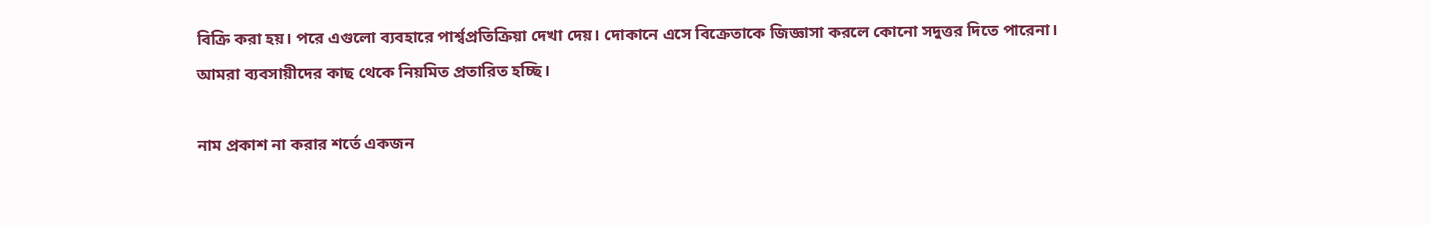বিক্রি করা হয়। পরে এগুলো ব্যবহারে পার্শ্বপ্রতিক্রিয়া দেখা দেয়। দোকানে এসে বিক্রেতাকে জিজ্ঞাসা করলে কোনো সদুত্তর দিতে পারেনা। আমরা ব্যবসায়ীদের কাছ থেকে নিয়মিত প্রতারিত হচ্ছি।

নাম প্রকাশ না করার শর্তে একজন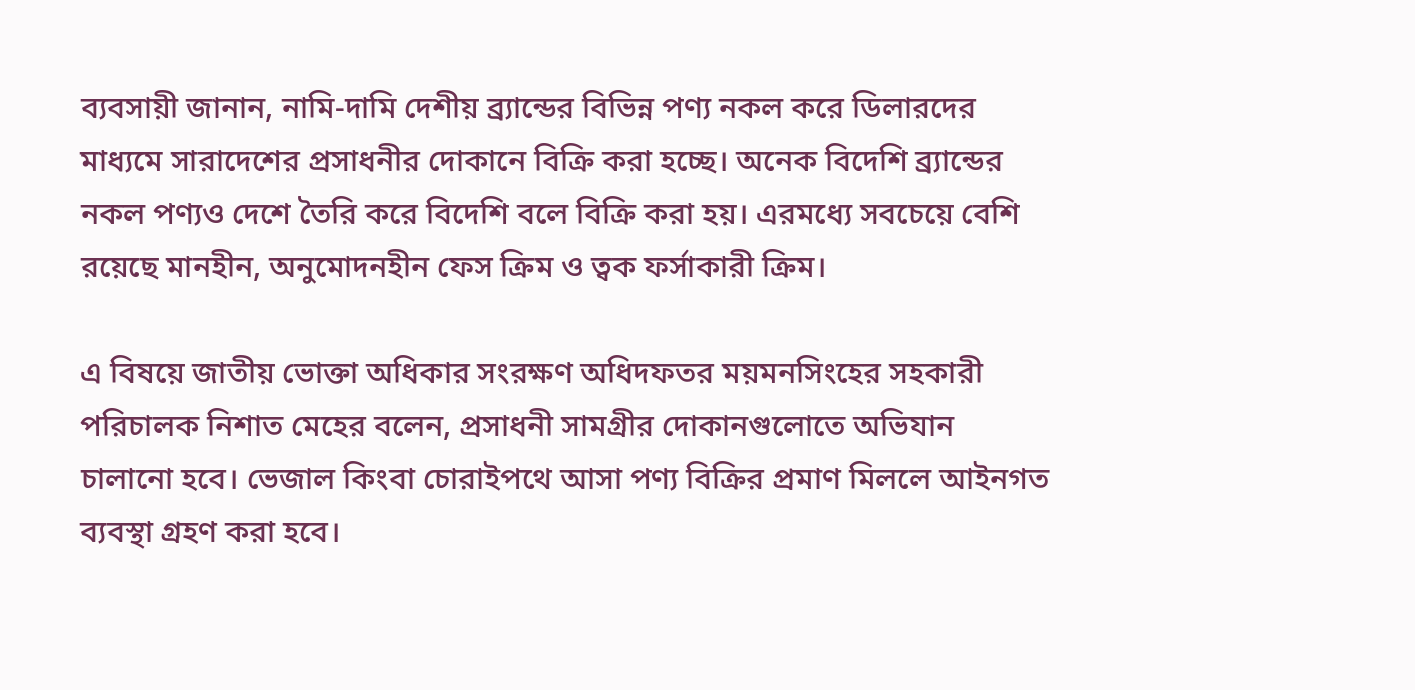ব্যবসায়ী জানান, নামি-দামি দেশীয় ব্র্যান্ডের বিভিন্ন পণ্য নকল করে ডিলারদের মাধ্যমে সারাদেশের প্রসাধনীর দোকানে বিক্রি করা হচ্ছে। অনেক বিদেশি ব্র্যান্ডের নকল পণ্যও দেশে তৈরি করে বিদেশি বলে বিক্রি করা হয়। এরমধ্যে সবচেয়ে বেশি রয়েছে মানহীন, অনুমোদনহীন ফেস ক্রিম ও ত্বক ফর্সাকারী ক্রিম।

এ বিষয়ে জাতীয় ভোক্তা অধিকার সংরক্ষণ অধিদফতর ময়মনসিংহের সহকারী পরিচালক নিশাত মেহের বলেন, প্রসাধনী সামগ্রীর দোকানগুলোতে অভিযান চালানো হবে। ভেজাল কিংবা চোরাইপথে আসা পণ্য বিক্রির প্রমাণ মিললে আইনগত ব্যবস্থা গ্রহণ করা হবে।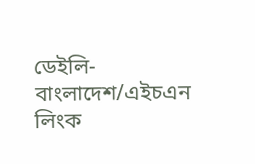ডেইলি-বাংলাদেশ/এইচএন
লিংক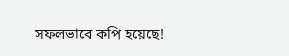সফলভাবে কপি হয়েছে!